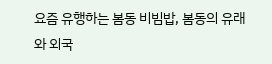요즘 유행하는 봄동 비빔밥, 봄동의 유래와 외국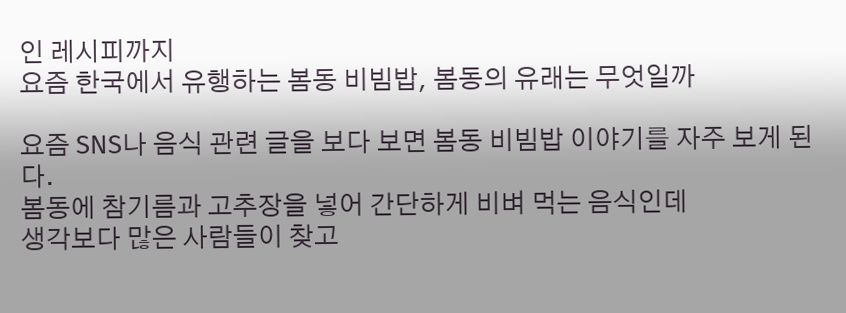인 레시피까지
요즘 한국에서 유행하는 봄동 비빔밥, 봄동의 유래는 무엇일까

요즘 SNS나 음식 관련 글을 보다 보면 봄동 비빔밥 이야기를 자주 보게 된다.
봄동에 참기름과 고추장을 넣어 간단하게 비벼 먹는 음식인데
생각보다 많은 사람들이 찾고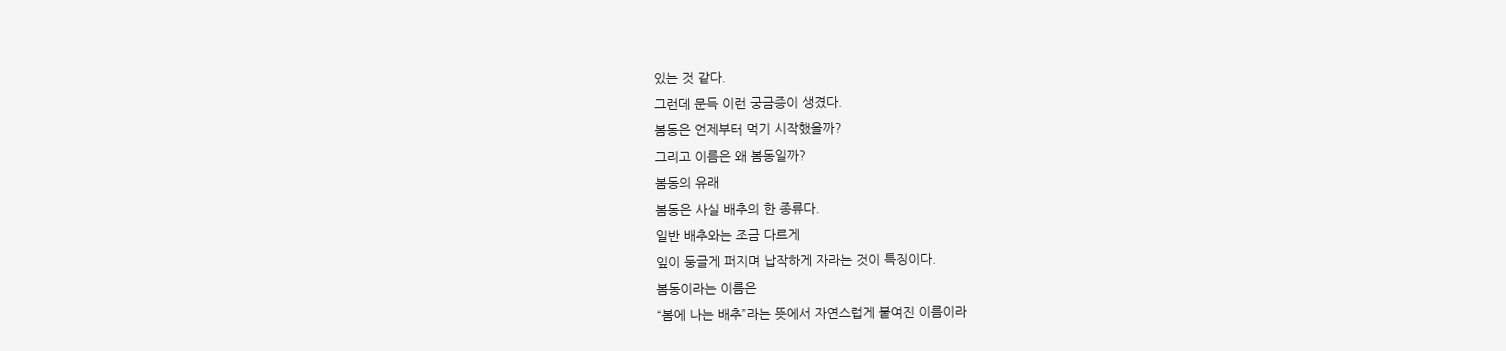있는 것 같다.
그런데 문득 이런 궁금증이 생겼다.
봄동은 언제부터 먹기 시작했을까?
그리고 이름은 왜 봄동일까?
봄동의 유래
봄동은 사실 배추의 한 종류다.
일반 배추와는 조금 다르게
잎이 둥글게 퍼지며 납작하게 자라는 것이 특징이다.
봄동이라는 이름은
“봄에 나는 배추”라는 뜻에서 자연스럽게 붙여진 이름이라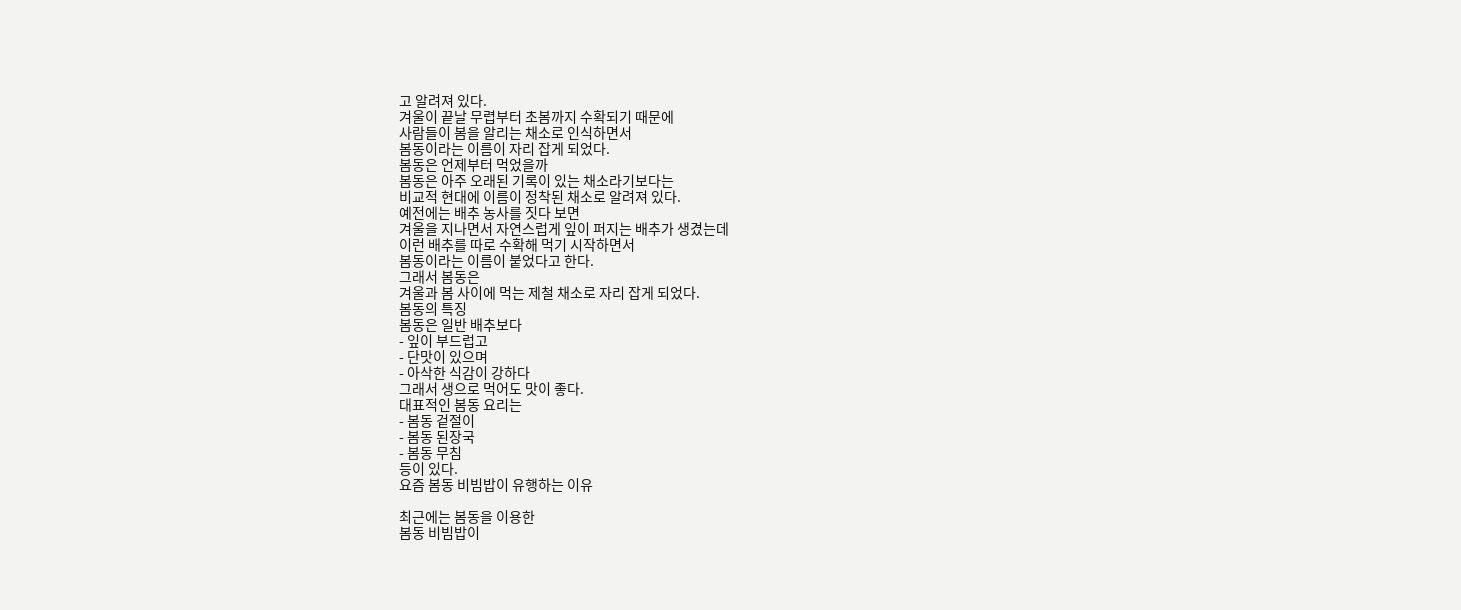고 알려져 있다.
겨울이 끝날 무렵부터 초봄까지 수확되기 때문에
사람들이 봄을 알리는 채소로 인식하면서
봄동이라는 이름이 자리 잡게 되었다.
봄동은 언제부터 먹었을까
봄동은 아주 오래된 기록이 있는 채소라기보다는
비교적 현대에 이름이 정착된 채소로 알려져 있다.
예전에는 배추 농사를 짓다 보면
겨울을 지나면서 자연스럽게 잎이 퍼지는 배추가 생겼는데
이런 배추를 따로 수확해 먹기 시작하면서
봄동이라는 이름이 붙었다고 한다.
그래서 봄동은
겨울과 봄 사이에 먹는 제철 채소로 자리 잡게 되었다.
봄동의 특징
봄동은 일반 배추보다
- 잎이 부드럽고
- 단맛이 있으며
- 아삭한 식감이 강하다
그래서 생으로 먹어도 맛이 좋다.
대표적인 봄동 요리는
- 봄동 겉절이
- 봄동 된장국
- 봄동 무침
등이 있다.
요즘 봄동 비빔밥이 유행하는 이유

최근에는 봄동을 이용한
봄동 비빔밥이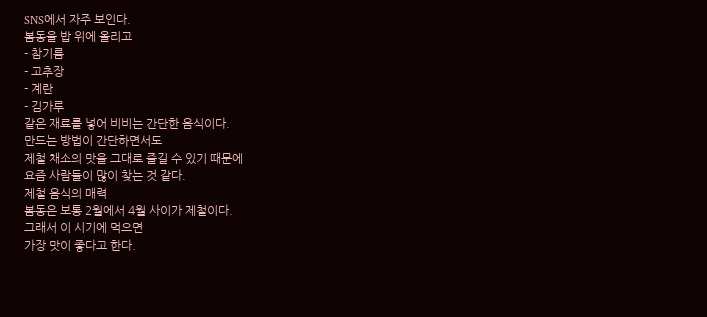SNS에서 자주 보인다.
봄동을 밥 위에 올리고
- 참기름
- 고추장
- 계란
- 김가루
같은 재료를 넣어 비비는 간단한 음식이다.
만드는 방법이 간단하면서도
제철 채소의 맛을 그대로 즐길 수 있기 때문에
요즘 사람들이 많이 찾는 것 같다.
제철 음식의 매력
봄동은 보통 2월에서 4월 사이가 제철이다.
그래서 이 시기에 먹으면
가장 맛이 좋다고 한다.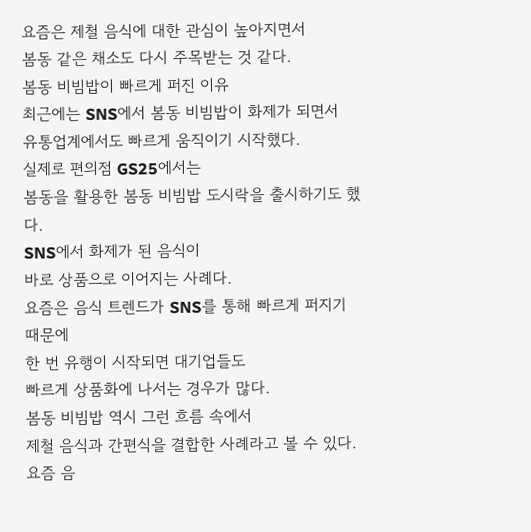요즘은 제철 음식에 대한 관심이 높아지면서
봄동 같은 채소도 다시 주목받는 것 같다.
봄동 비빔밥이 빠르게 퍼진 이유
최근에는 SNS에서 봄동 비빔밥이 화제가 되면서
유통업계에서도 빠르게 움직이기 시작했다.
실제로 편의점 GS25에서는
봄동을 활용한 봄동 비빔밥 도시락을 출시하기도 했다.
SNS에서 화제가 된 음식이
바로 상품으로 이어지는 사례다.
요즘은 음식 트렌드가 SNS를 통해 빠르게 퍼지기 때문에
한 번 유행이 시작되면 대기업들도
빠르게 상품화에 나서는 경우가 많다.
봄동 비빔밥 역시 그런 흐름 속에서
제철 음식과 간편식을 결합한 사례라고 볼 수 있다.
요즘 음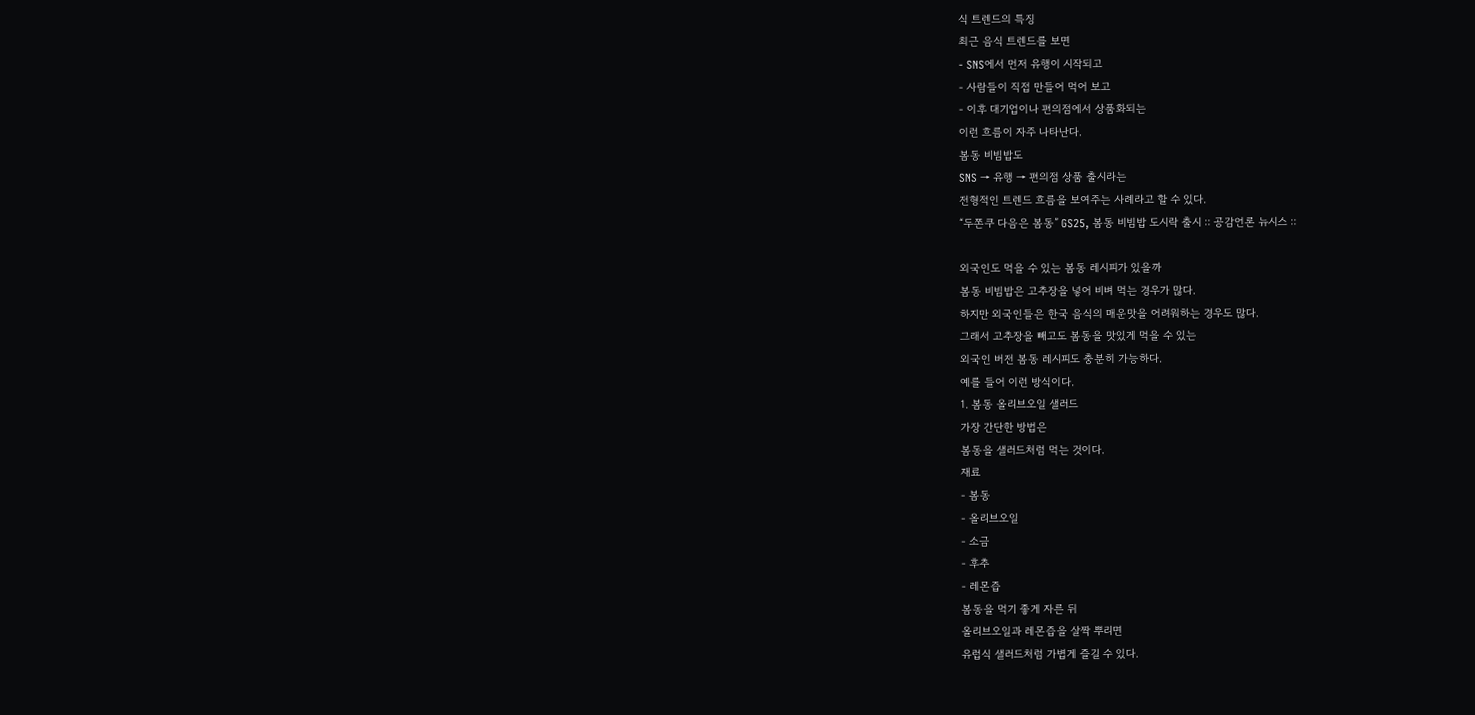식 트렌드의 특징
최근 음식 트렌드를 보면
- SNS에서 먼저 유행이 시작되고
- 사람들이 직접 만들어 먹어 보고
- 이후 대기업이나 편의점에서 상품화되는
이런 흐름이 자주 나타난다.
봄동 비빔밥도
SNS → 유행 → 편의점 상품 출시라는
전형적인 트렌드 흐름을 보여주는 사례라고 할 수 있다.
“두쫀쿠 다음은 봄동” GS25, 봄동 비빔밥 도시락 출시 :: 공감언론 뉴시스 ::

외국인도 먹을 수 있는 봄동 레시피가 있을까
봄동 비빔밥은 고추장을 넣어 비벼 먹는 경우가 많다.
하지만 외국인들은 한국 음식의 매운맛을 어려워하는 경우도 많다.
그래서 고추장을 빼고도 봄동을 맛있게 먹을 수 있는
외국인 버전 봄동 레시피도 충분히 가능하다.
예를 들어 이런 방식이다.
1. 봄동 올리브오일 샐러드
가장 간단한 방법은
봄동을 샐러드처럼 먹는 것이다.
재료
- 봄동
- 올리브오일
- 소금
- 후추
- 레몬즙
봄동을 먹기 좋게 자른 뒤
올리브오일과 레몬즙을 살짝 뿌리면
유럽식 샐러드처럼 가볍게 즐길 수 있다.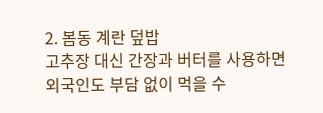2. 봄동 계란 덮밥
고추장 대신 간장과 버터를 사용하면
외국인도 부담 없이 먹을 수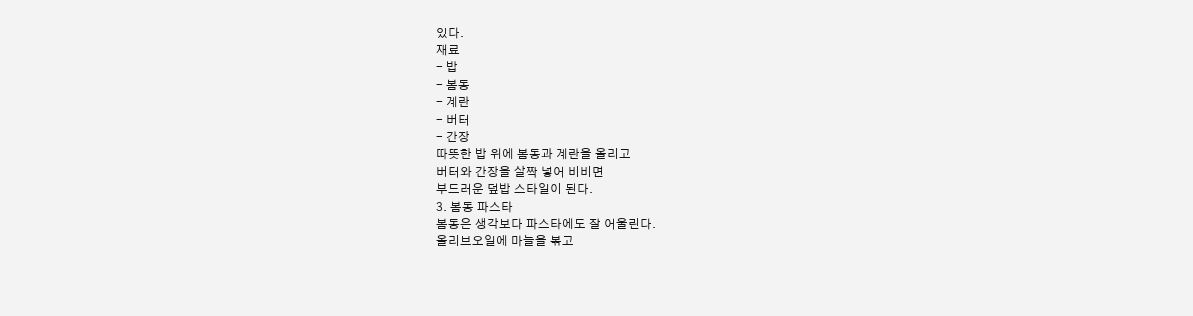있다.
재료
- 밥
- 봄동
- 계란
- 버터
- 간장
따뜻한 밥 위에 봄동과 계란을 올리고
버터와 간장을 살짝 넣어 비비면
부드러운 덮밥 스타일이 된다.
3. 봄동 파스타
봄동은 생각보다 파스타에도 잘 어울린다.
올리브오일에 마늘을 볶고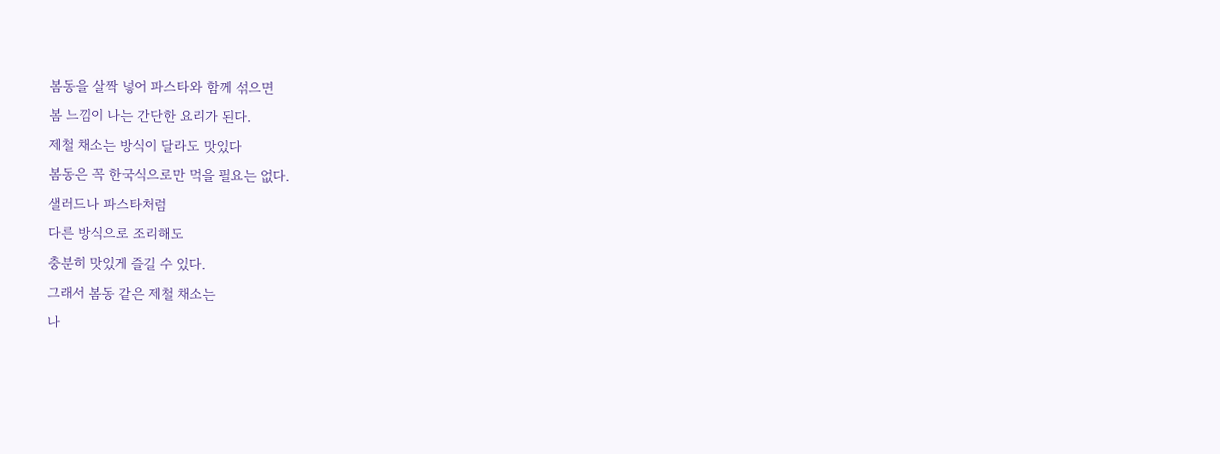봄동을 살짝 넣어 파스타와 함께 섞으면
봄 느낌이 나는 간단한 요리가 된다.
제철 채소는 방식이 달라도 맛있다
봄동은 꼭 한국식으로만 먹을 필요는 없다.
샐러드나 파스타처럼
다른 방식으로 조리해도
충분히 맛있게 즐길 수 있다.
그래서 봄동 같은 제철 채소는
나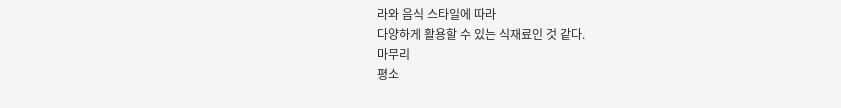라와 음식 스타일에 따라
다양하게 활용할 수 있는 식재료인 것 같다.
마무리
평소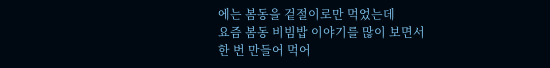에는 봄동을 겉절이로만 먹었는데
요즘 봄동 비빔밥 이야기를 많이 보면서
한 번 만들어 먹어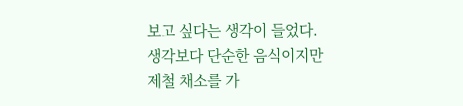보고 싶다는 생각이 들었다.
생각보다 단순한 음식이지만
제철 채소를 가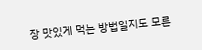장 맛있게 먹는 방법일지도 모른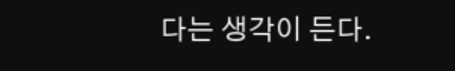다는 생각이 든다.